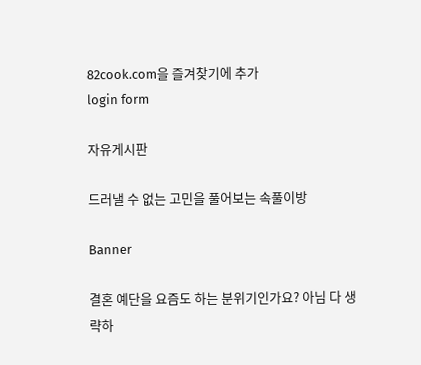82cook.com을 즐겨찾기에 추가
login form

자유게시판

드러낼 수 없는 고민을 풀어보는 속풀이방

Banner

결혼 예단을 요즘도 하는 분위기인가요? 아님 다 생략하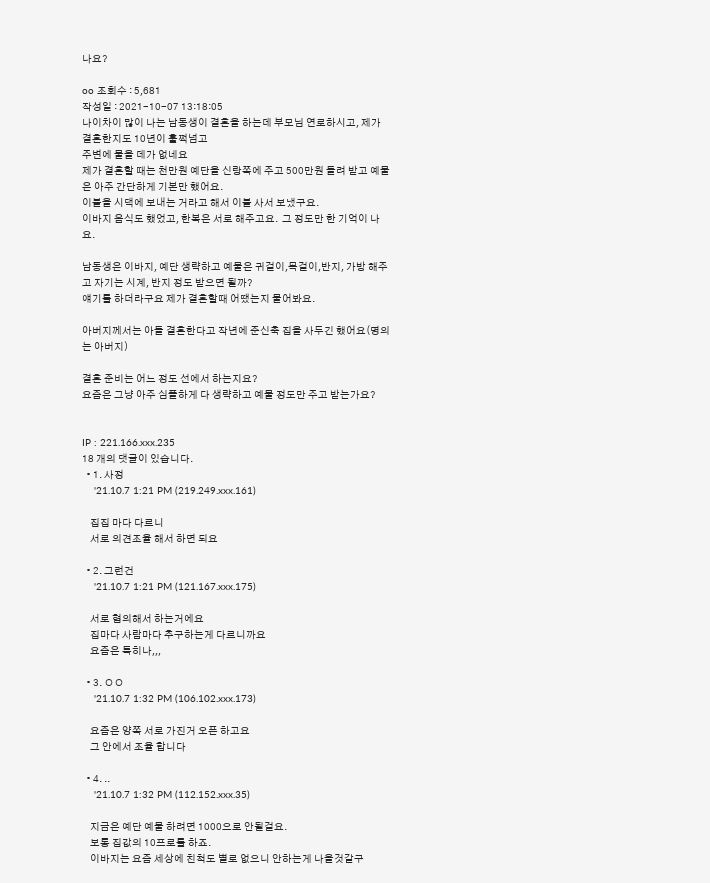나요?

oo 조회수 : 5,681
작성일 : 2021-10-07 13:18:05
나이차이 많이 나는 남동생이 결혼을 하는데 부모님 연로하시고, 제가 결혼한지도 10년이 훌쩍넘고
주변에 물을 데가 없네요
제가 결혼할 때는 천만원 예단을 신랑쪽에 주고 500만원 돌려 받고 예물은 아주 간단하게 기본만 했어요.
이불을 시댁에 보내는 거라고 해서 이불 사서 보냈구요.
이바지 음식도 했었고, 한복은 서로 해주고요.  그 정도만 한 기억이 나요.

남동생은 이바지, 예단 생략하고 예물은 귀걸이,목걸이,반지, 가방 해주고 자기는 시계, 반지 정도 받으면 될까?
얘기를 하더라구요 제가 결혼할때 어땠는지 물어봐요.

아버지께서는 아들 결혼한다고 작년에 준신축 집을 사두긴 했어요(명의는 아버지)

결혼 준비는 어느 정도 선에서 하는지요?
요즘은 그냥 아주 심플하게 다 생략하고 예물 정도만 주고 받는가요?


IP : 221.166.xxx.235
18 개의 댓글이 있습니다.
  • 1. 사정
    '21.10.7 1:21 PM (219.249.xxx.161)

    집집 마다 다르니
    서로 의견조율 해서 하면 되요

  • 2. 그런건
    '21.10.7 1:21 PM (121.167.xxx.175)

    서로 협의해서 하는거에요
    집마다 사람마다 추구하는게 다르니까요
    요즘은 특히나,,,

  • 3. ㅇㅇ
    '21.10.7 1:32 PM (106.102.xxx.173)

    요즘은 양쪽 서로 가진거 오픈 하고요
    그 안에서 조율 합니다

  • 4. ..
    '21.10.7 1:32 PM (112.152.xxx.35)

    지금은 예단 예물 하려면 1000으로 안될걸요.
    보통 집값의 10프로를 하죠.
    이바지는 요즘 세상에 친척도 별로 없으니 안하는게 나을것같구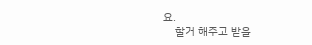요.
    할거 해주고 받을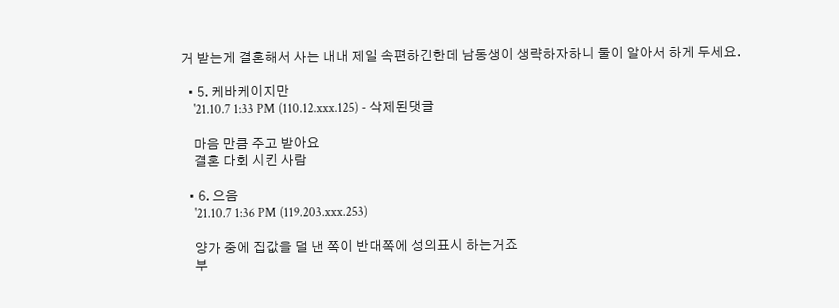거 받는게 결혼해서 사는 내내 제일 속편하긴한데 남동생이 생략하자하니 둘이 알아서 하게 두세요.

  • 5. 케바케이지만
    '21.10.7 1:33 PM (110.12.xxx.125) - 삭제된댓글

    마음 만큼 주고 받아요
    결혼 다회 시킨 사람

  • 6. 으음
    '21.10.7 1:36 PM (119.203.xxx.253)

    양가 중에 집값을 덜 낸 쪽이 반대쪽에 성의표시 하는거죠
    부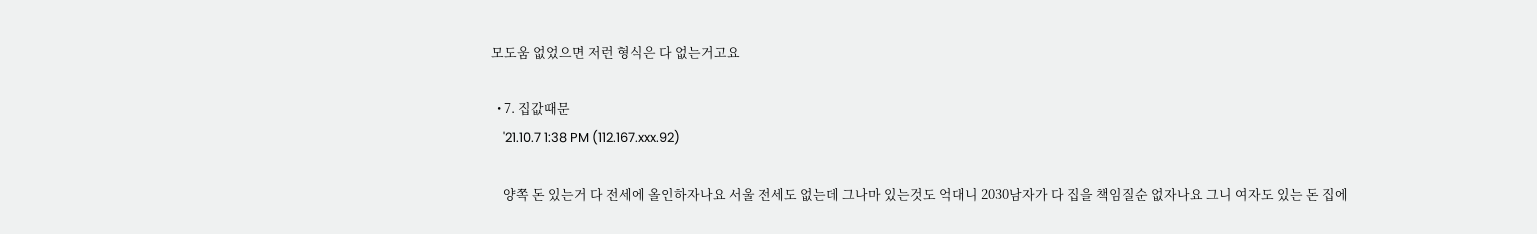모도움 없었으면 저런 형식은 다 없는거고요

  • 7. 집값때문
    '21.10.7 1:38 PM (112.167.xxx.92)

    양쪽 돈 있는거 다 전세에 올인하자나요 서울 전세도 없는데 그나마 있는것도 억대니 2030남자가 다 집을 책임질순 없자나요 그니 여자도 있는 돈 집에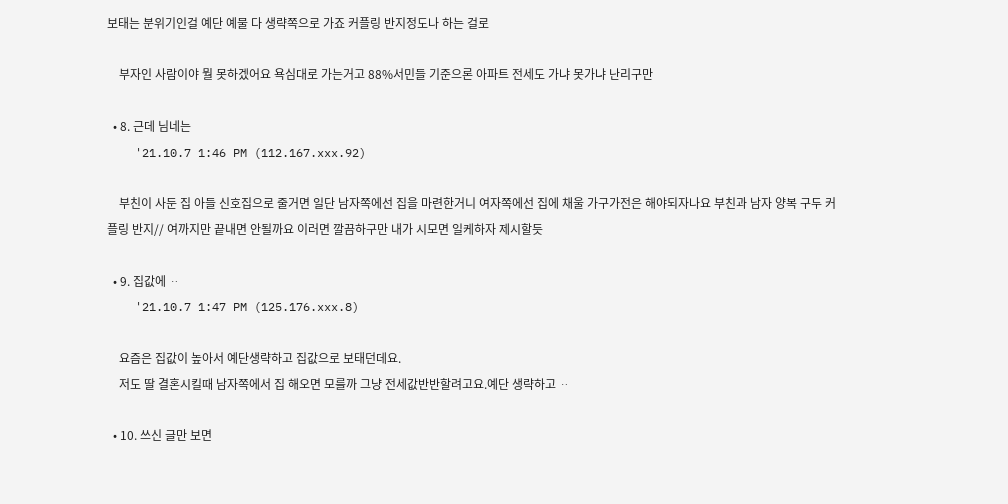보태는 분위기인걸 예단 예물 다 생략쪽으로 가죠 커플링 반지정도나 하는 걸로

    부자인 사람이야 뭘 못하겠어요 욕심대로 가는거고 88%서민들 기준으론 아파트 전세도 가냐 못가냐 난리구만

  • 8. 근데 님네는
    '21.10.7 1:46 PM (112.167.xxx.92)

    부친이 사둔 집 아들 신호집으로 줄거면 일단 남자쪽에선 집을 마련한거니 여자쪽에선 집에 채울 가구가전은 해야되자나요 부친과 남자 양복 구두 커플링 반지// 여까지만 끝내면 안될까요 이러면 깔끔하구만 내가 시모면 일케하자 제시할듯

  • 9. 집값에 ᆢ
    '21.10.7 1:47 PM (125.176.xxx.8)

    요즘은 집값이 높아서 예단생략하고 집값으로 보태던데요.
    저도 딸 결혼시킬때 남자쪽에서 집 해오면 모를까 그냥 전세값반반할려고요.예단 생략하고 ᆢ

  • 10. 쓰신 글만 보면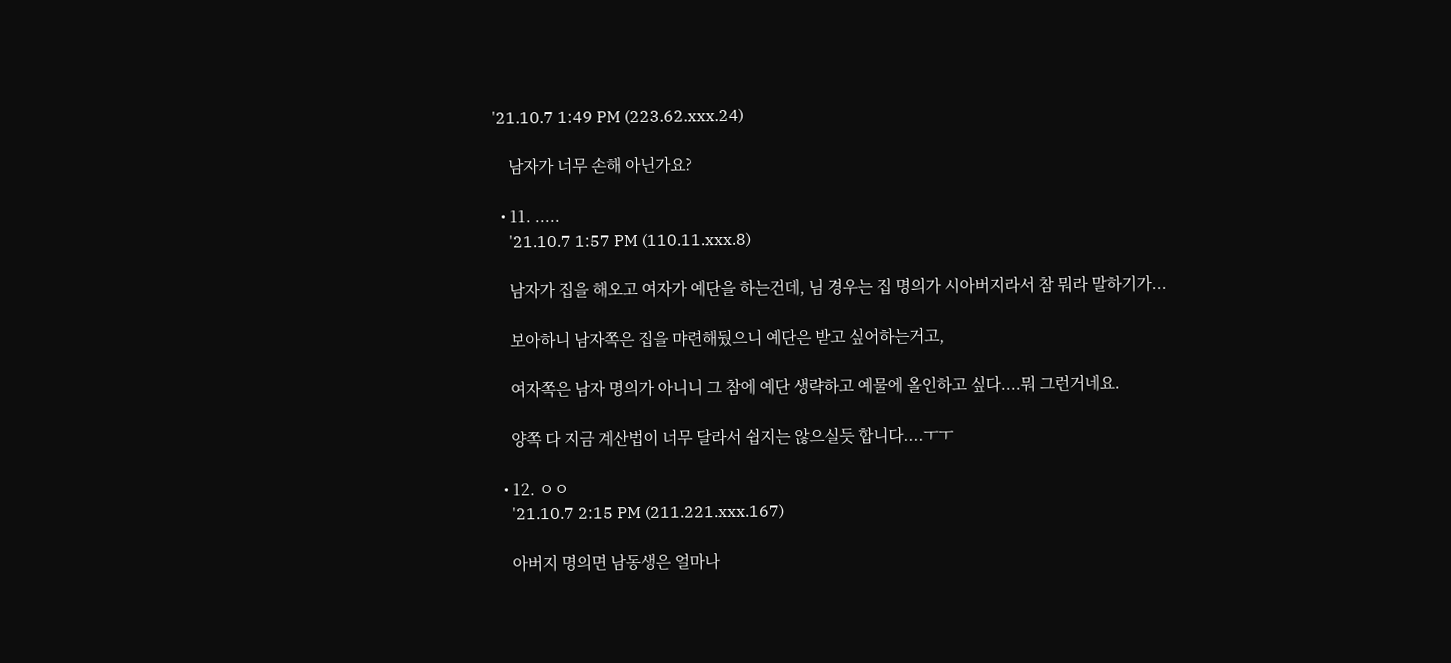'21.10.7 1:49 PM (223.62.xxx.24)

    남자가 너무 손해 아닌가요?

  • 11. .....
    '21.10.7 1:57 PM (110.11.xxx.8)

    남자가 집을 해오고 여자가 예단을 하는건데, 님 경우는 집 명의가 시아버지라서 참 뭐라 말하기가...

    보아하니 남자쪽은 집을 먀련해뒀으니 예단은 받고 싶어하는거고,

    여자쪽은 남자 명의가 아니니 그 참에 예단 생략하고 예물에 올인하고 싶다....뭐 그런거네요.

    양쪽 다 지금 계산법이 너무 달라서 쉽지는 않으실듯 합니다....ㅜㅜ

  • 12. ㅇㅇ
    '21.10.7 2:15 PM (211.221.xxx.167)

    아버지 명의면 남동생은 얼마나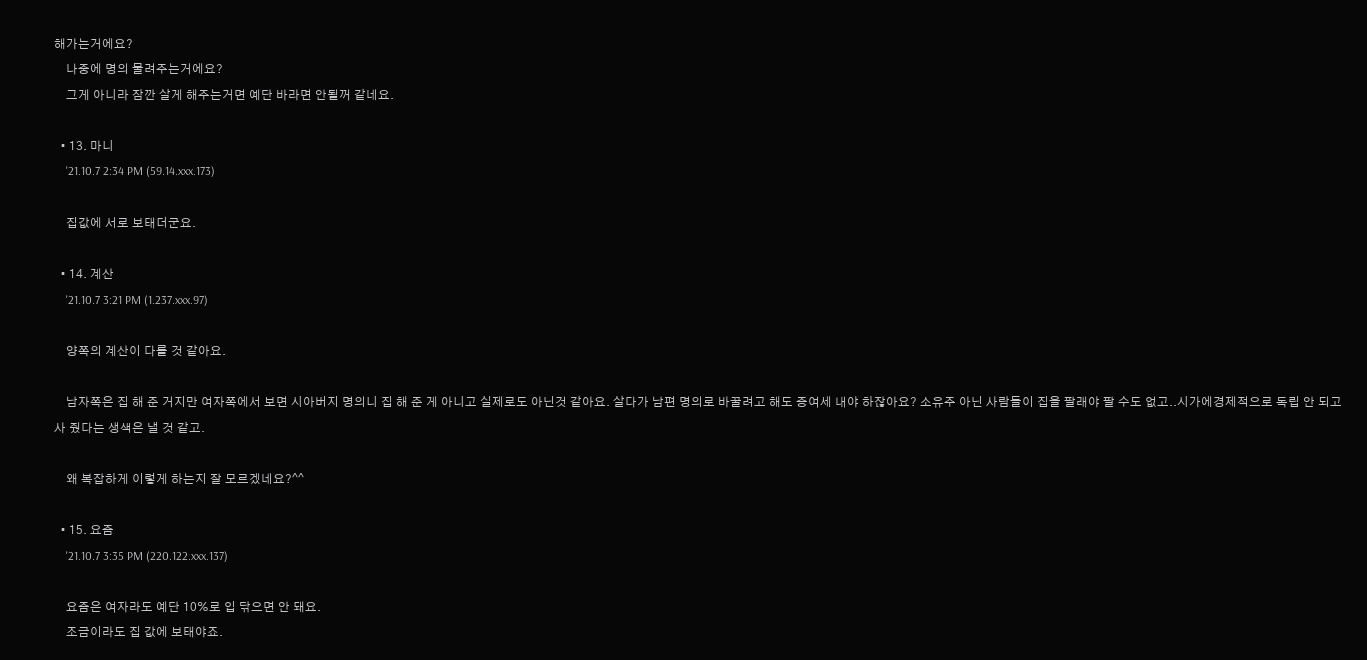해가는거에요?
    나중에 명의 물려주는거에요?
    그게 아니라 잠깐 살게 해주는거면 예단 바라면 안될꺼 같네요.

  • 13. 마니
    '21.10.7 2:34 PM (59.14.xxx.173)

    집값에 서로 보태더군요.

  • 14. 계산
    '21.10.7 3:21 PM (1.237.xxx.97)

    양쪽의 계산이 다를 것 같아요.

    남자쪽은 집 해 준 거지만 여자쪽에서 보면 시아버지 명의니 집 해 준 게 아니고 실제로도 아닌것 같아요. 살다가 남편 명의로 바꿀려고 해도 증여세 내야 하잖아요? 소유주 아닌 사람들이 집을 팔래야 팔 수도 없고..시가에경제적으로 독립 안 되고 사 줬다는 생색은 낼 것 같고.

    왜 복잡하게 이렇게 하는지 잘 모르겠네요?^^

  • 15. 요즘
    '21.10.7 3:35 PM (220.122.xxx.137)

    요즘은 여자라도 예단 10%로 입 닦으면 안 돼요.
    조금이라도 집 값에 보태야죠.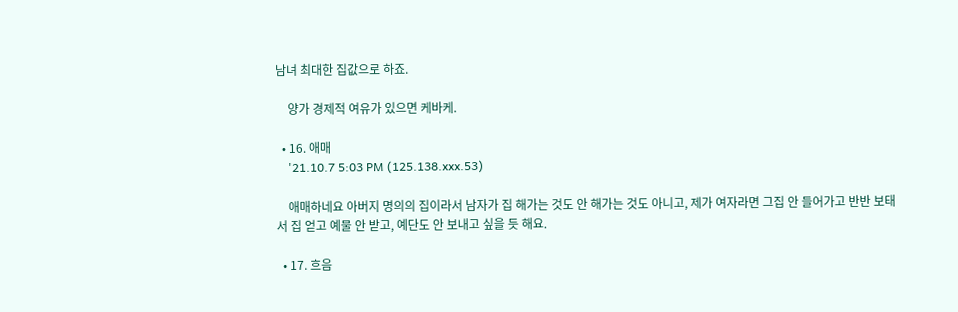남녀 최대한 집값으로 하죠.

    양가 경제적 여유가 있으면 케바케.

  • 16. 애매
    '21.10.7 5:03 PM (125.138.xxx.53)

    애매하네요 아버지 명의의 집이라서 남자가 집 해가는 것도 안 해가는 것도 아니고, 제가 여자라면 그집 안 들어가고 반반 보태서 집 얻고 예물 안 받고, 예단도 안 보내고 싶을 듯 해요.

  • 17. 흐음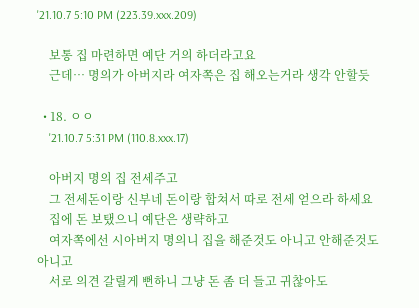'21.10.7 5:10 PM (223.39.xxx.209)

    보통 집 마련하면 예단 거의 하더라고요
    근데… 명의가 아버지라 여자쪽은 집 해오는거라 생각 안할듯

  • 18. ㅇㅇ
    '21.10.7 5:31 PM (110.8.xxx.17)

    아버지 명의 집 전세주고
    그 전세돈이랑 신부네 돈이랑 합쳐서 따로 전세 얻으라 하세요
    집에 돈 보탰으니 예단은 생략하고
    여자쪽에선 시아버지 명의니 집을 해준것도 아니고 안해준것도 아니고
    서로 의견 갈릴게 뻔하니 그냥 돈 좀 더 들고 귀찮아도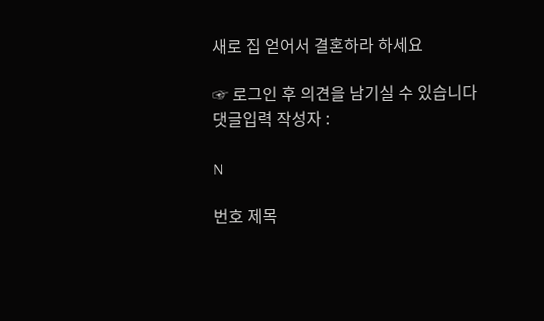새로 집 얻어서 결혼하라 하세요

☞ 로그인 후 의견을 남기실 수 있습니다
댓글입력 작성자 :

N

번호 제목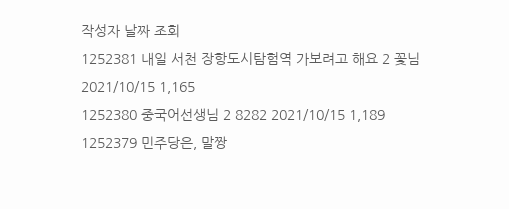작성자 날짜 조회
1252381 내일 서천 장항도시탐험역 가보려고 해요 2 꽃님 2021/10/15 1,165
1252380 중국어선생님 2 8282 2021/10/15 1,189
1252379 민주당은, 말짱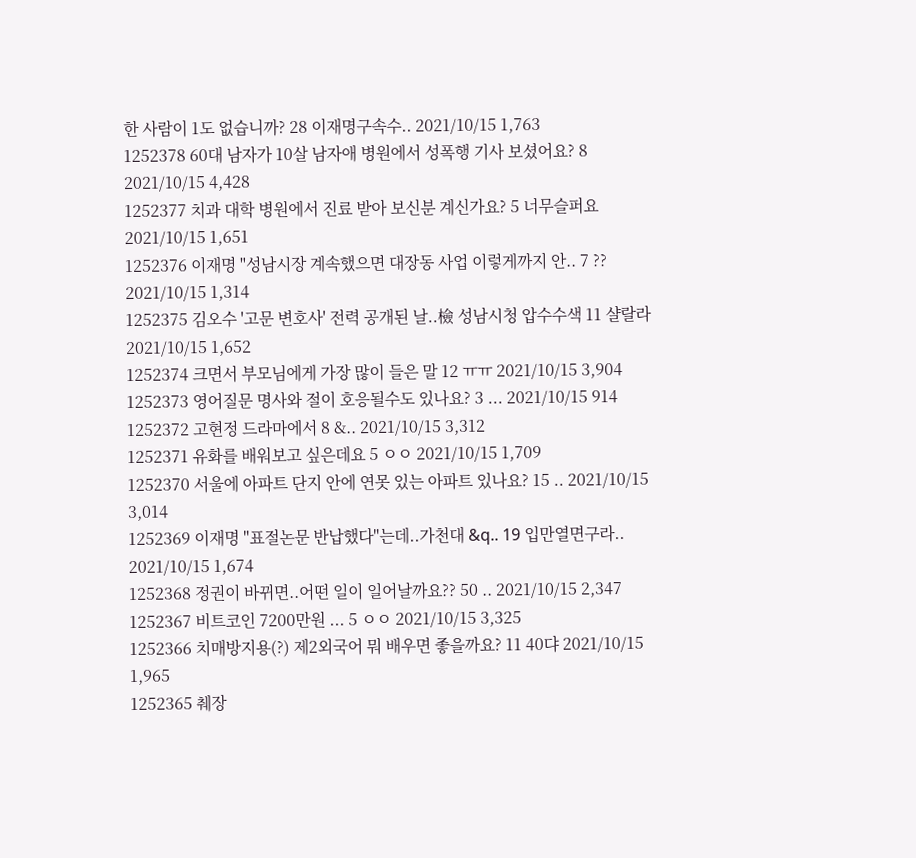한 사람이 1도 없습니까? 28 이재명구속수.. 2021/10/15 1,763
1252378 60대 남자가 10살 남자애 병원에서 성폭행 기사 보셨어요? 8 2021/10/15 4,428
1252377 치과 대학 병원에서 진료 받아 보신분 계신가요? 5 너무슬퍼요 2021/10/15 1,651
1252376 이재명 "성남시장 계속했으면 대장동 사업 이렇게까지 안.. 7 ?? 2021/10/15 1,314
1252375 김오수 '고문 변호사' 전력 공개된 날..檢 성남시청 압수수색 11 샬랄라 2021/10/15 1,652
1252374 크면서 부모님에게 가장 많이 들은 말 12 ㅠㅠ 2021/10/15 3,904
1252373 영어질문 명사와 절이 호응될수도 있나요? 3 ... 2021/10/15 914
1252372 고현정 드라마에서 8 &.. 2021/10/15 3,312
1252371 유화를 배워보고 싶은데요 5 ㅇㅇ 2021/10/15 1,709
1252370 서울에 아파트 단지 안에 연못 있는 아파트 있나요? 15 .. 2021/10/15 3,014
1252369 이재명 "표절논문 반납했다"는데..가천대 &q.. 19 입만열면구라.. 2021/10/15 1,674
1252368 정권이 바뀌면..어떤 일이 일어날까요?? 50 .. 2021/10/15 2,347
1252367 비트코인 7200만원 ... 5 ㅇㅇ 2021/10/15 3,325
1252366 치매방지용(?) 제2외국어 뭐 배우면 좋을까요? 11 40댜 2021/10/15 1,965
1252365 췌장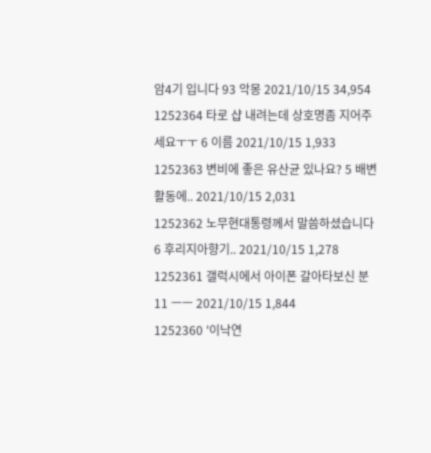암4기 입니다 93 악몽 2021/10/15 34,954
1252364 타로 샵 내려는데 상호명좀 지어주세요ㅜㅜ 6 이름 2021/10/15 1,933
1252363 변비에 좋은 유산균 있나요? 5 배변 활동에.. 2021/10/15 2,031
1252362 노무현대통령께서 말씀하셨습니다 6 후리지아향기.. 2021/10/15 1,278
1252361 갤럭시에서 아이폰 갈아타보신 분 11 ㅡㅡ 2021/10/15 1,844
1252360 '이낙연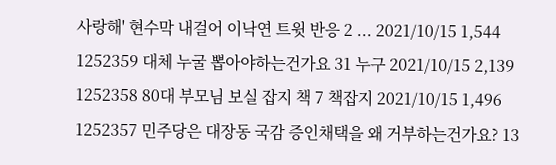사랑해' 현수막 내걸어 이낙연 트윗 반응 2 ... 2021/10/15 1,544
1252359 대체 누굴 뽑아야하는건가요 31 누구 2021/10/15 2,139
1252358 80대 부모님 보실 잡지 책 7 책잡지 2021/10/15 1,496
1252357 민주당은 대장동 국감 증인채택을 왜 거부하는건가요? 13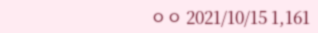ㅇㅇ 2021/10/15 1,161